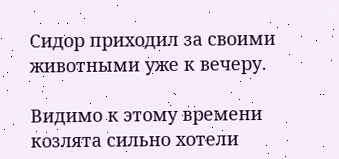Сидор приходил за своими животными уже к вечеру.

Видимо к этому времени козлята сильно хотели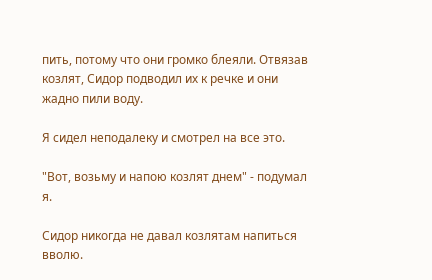пить, потому что они громко блеяли. Отвязав козлят, Сидор подводил их к речке и они жадно пили воду.

Я сидел неподалеку и смотрел на все это.

"Вот, возьму и напою козлят днем" - подумал я.

Сидор никогда не давал козлятам напиться вволю.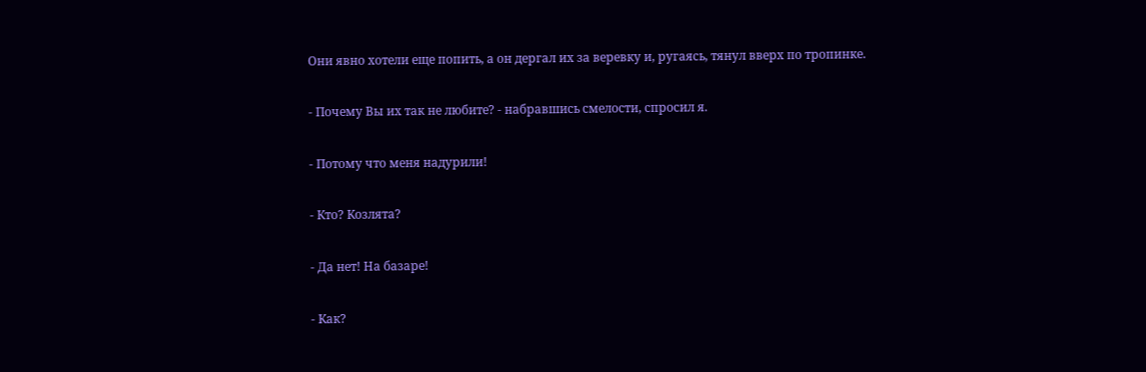Они явно хотели еще попить, а он дергал их за веревку и, ругаясь, тянул вверх по тропинке.

- Почему Вы их так не любите? - набравшись смелости, спросил я.

- Потому что меня надурили!

- Кто? Козлята?

- Да нет! На базаре!

- Как?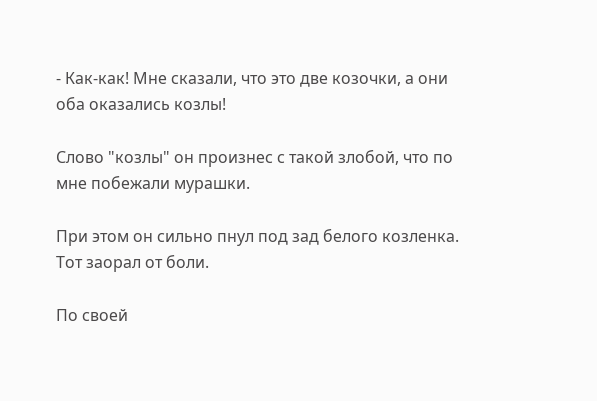- Как-как! Мне сказали, что это две козочки, а они оба оказались козлы!

Слово "козлы" он произнес с такой злобой, что по мне побежали мурашки.

При этом он сильно пнул под зад белого козленка. Тот заорал от боли.

По своей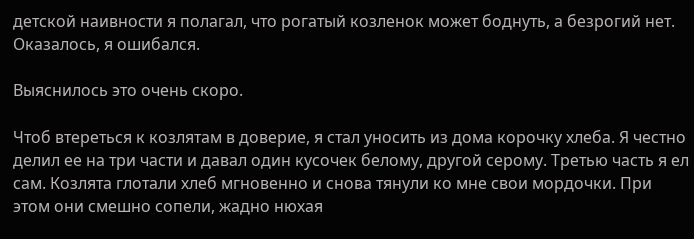детской наивности я полагал, что рогатый козленок может боднуть, а безрогий нет. Оказалось, я ошибался.

Выяснилось это очень скоро.

Чтоб втереться к козлятам в доверие, я стал уносить из дома корочку хлеба. Я честно делил ее на три части и давал один кусочек белому, другой серому. Третью часть я ел сам. Козлята глотали хлеб мгновенно и снова тянули ко мне свои мордочки. При этом они смешно сопели, жадно нюхая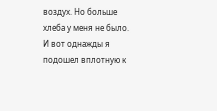воздух. Но больше хлеба у меня не было. И вот однажды я подошел вплотную к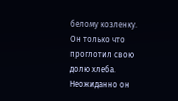белому козленку. Он только что проглотил свою долю хлеба. Неожиданно он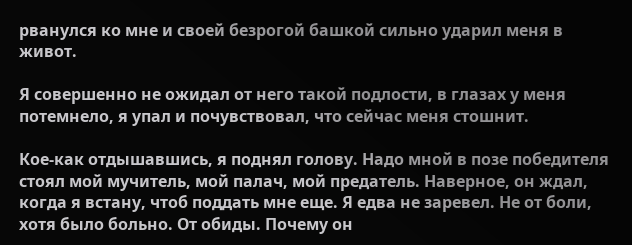рванулся ко мне и своей безрогой башкой сильно ударил меня в живот.

Я совершенно не ожидал от него такой подлости, в глазах у меня потемнело, я упал и почувствовал, что сейчас меня стошнит.

Кое-как отдышавшись, я поднял голову. Надо мной в позе победителя стоял мой мучитель, мой палач, мой предатель. Наверное, он ждал, когда я встану, чтоб поддать мне еще. Я едва не заревел. Не от боли, хотя было больно. От обиды. Почему он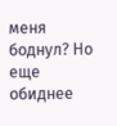меня боднул? Но еще обиднее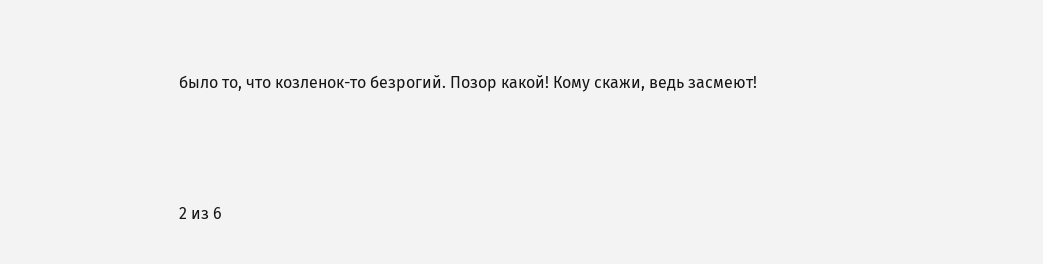было то, что козленок-то безрогий. Позор какой! Кому скажи, ведь засмеют!



2 из 6